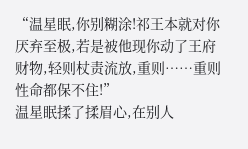“温星眠,你别糊涂!祁王本就对你厌弃至极,若是被他现你动了王府财物,轻则杖责流放,重则……重则性命都保不住!”
温星眠揉了揉眉心,在别人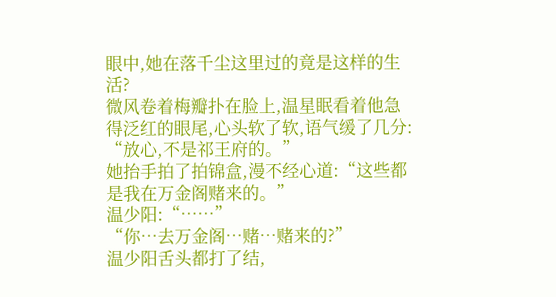眼中,她在落千尘这里过的竟是这样的生活?
微风卷着梅瓣扑在脸上,温星眠看着他急得泛红的眼尾,心头软了软,语气缓了几分:
“放心,不是祁王府的。”
她抬手拍了拍锦盒,漫不经心道:“这些都是我在万金阁赌来的。”
温少阳:“……”
“你…去万金阁…赌…赌来的?”
温少阳舌头都打了结,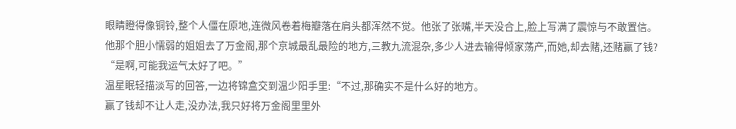眼睛瞪得像铜铃,整个人僵在原地,连微风卷着梅瓣落在肩头都浑然不觉。他张了张嘴,半天没合上,脸上写满了震惊与不敢置信。
他那个胆小懦弱的姐姐去了万金阁,那个京城最乱最险的地方,三教九流混杂,多少人进去输得倾家荡产,而她,却去赌,还赌赢了钱?
“是啊,可能我运气太好了吧。”
温星眠轻描淡写的回答,一边将锦盒交到温少阳手里:“不过,那确实不是什么好的地方。
赢了钱却不让人走,没办法,我只好将万金阁里里外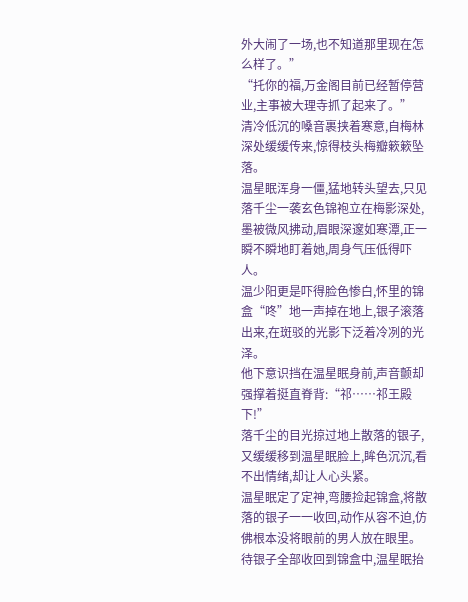外大闹了一场,也不知道那里现在怎么样了。”
“托你的福,万金阁目前已经暂停营业,主事被大理寺抓了起来了。”
清冷低沉的嗓音裹挟着寒意,自梅林深处缓缓传来,惊得枝头梅瓣簌簌坠落。
温星眠浑身一僵,猛地转头望去,只见落千尘一袭玄色锦袍立在梅影深处,墨被微风拂动,眉眼深邃如寒潭,正一瞬不瞬地盯着她,周身气压低得吓人。
温少阳更是吓得脸色惨白,怀里的锦盒“咚”地一声掉在地上,银子滚落出来,在斑驳的光影下泛着冷冽的光泽。
他下意识挡在温星眠身前,声音颤却强撑着挺直脊背:“祁……祁王殿下!”
落千尘的目光掠过地上散落的银子,又缓缓移到温星眠脸上,眸色沉沉,看不出情绪,却让人心头紧。
温星眠定了定神,弯腰捡起锦盒,将散落的银子一一收回,动作从容不迫,仿佛根本没将眼前的男人放在眼里。
待银子全部收回到锦盒中,温星眠抬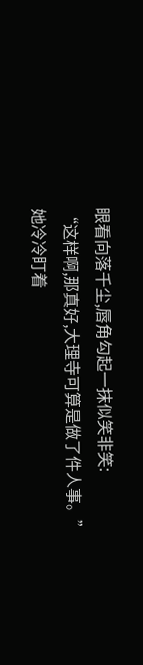眼看向落千尘,唇角勾起一抹似笑非笑:
“这样啊,那真好,大理寺可算是做了件人事。”
她冷冷盯着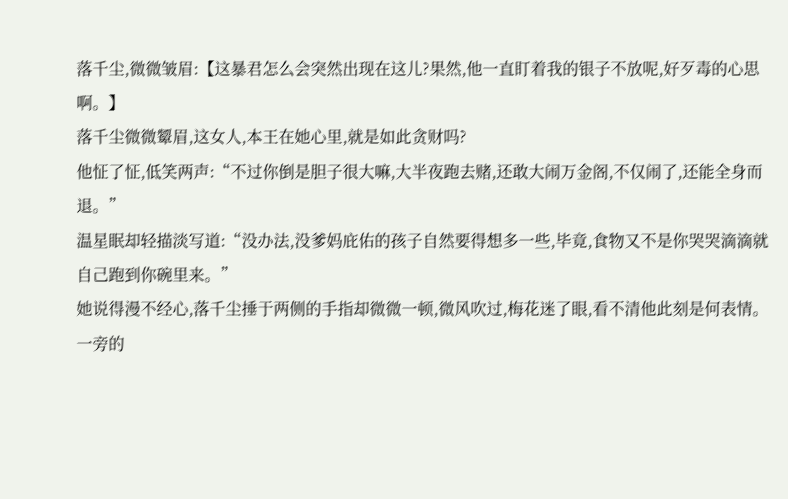落千尘,微微皱眉:【这暴君怎么会突然出现在这儿?果然,他一直盯着我的银子不放呢,好歹毒的心思啊。】
落千尘微微颦眉,这女人,本王在她心里,就是如此贪财吗?
他怔了怔,低笑两声:“不过你倒是胆子很大嘛,大半夜跑去赌,还敢大闹万金阁,不仅闹了,还能全身而退。”
温星眠却轻描淡写道:“没办法,没爹妈庇佑的孩子自然要得想多一些,毕竟,食物又不是你哭哭滴滴就自己跑到你碗里来。”
她说得漫不经心,落千尘捶于两侧的手指却微微一顿,微风吹过,梅花迷了眼,看不清他此刻是何表情。
一旁的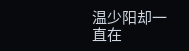温少阳却一直在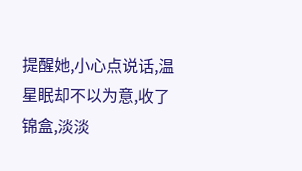提醒她,小心点说话,温星眠却不以为意,收了锦盒,淡淡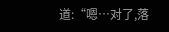道:“嗯…对了,落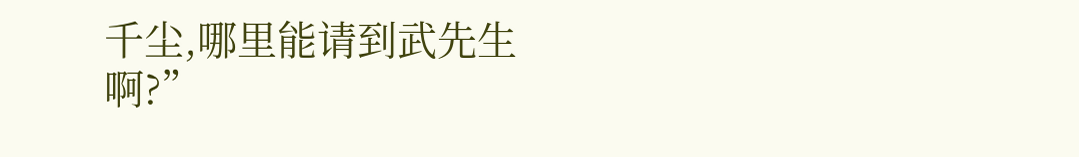千尘,哪里能请到武先生啊?”